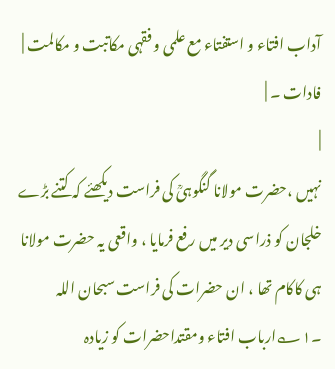آداب افتاء و استفتاء مع علمی و فقہی مکاتبت و مکالمت |
فادات ۔ |
|
نہیں ،حضرت مولانا گنگوہیؒ کی فراست دیکھئے کہ کتنے بڑے خلجان کو ذراسی دیر میں رفع فرمایا ، واقعی یہ حضرت مولانا ہی کاکام تھا ، ان حضرات کی فراست سبحان اللہ ۔۱؎ارباب افتاء ومقتداحضرات کو زیادہ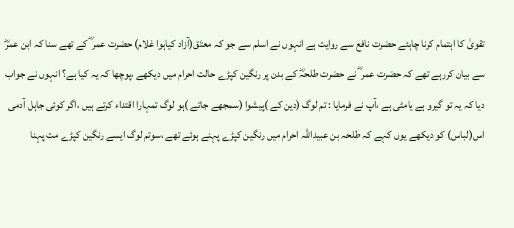تقویٰ کا اہتمام کرنا چاہئے حضرت نافع سے روایت ہے انہوں نے اسلم سے جو کہ معتَق(آزاد کیاہوا غلام) حضرت عمر ؓ کے تھے سنا کہ ابن عمرؓ سے بیان کررہے تھے کہ حضرت عمر ؓ نے حضرت طلحہؓ کے بدن پر رنگین کپڑے حالت احرام میں دیکھے ،پوچھا کہ یہ کیا ہے؟ انہوں نے جواب دیا کہ یہ تو گیرو ہے یامٹی ہے ،آپ نے فرمایا : تم لوگ (دین کے )پیشوا (سمجھے جاتے )ہو لوگ تمہارا اقتداء کرتے ہیں ،اگر کوئی جاہل آدمی اس(لباس) کو دیکھے یوں کہے کہ طلحہ بن عبیداللہ احرام میں رنگین کپڑے پہنے ہوئے تھے ،سوتم لوگ ایسے رنگین کپڑے مت پہنا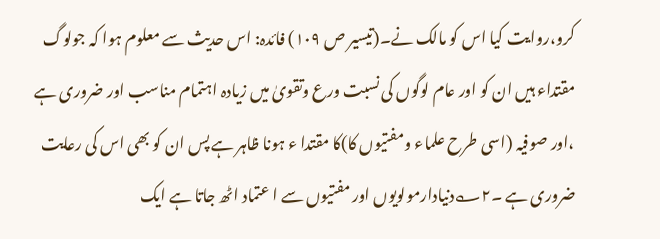کرو،روایت کیا اس کو مالک نے۔(تیسیر ص ۱۰۹) فائدہ: اس حدیث سے معلوم ہوا کہ جولوگ مقتداء ہیں ان کو اور عام لوگوں کی نسبت ورع وتقویٰ میں زیادہ اہتمام مناسب اور ضروری ہے ،اور صوفیہ (اسی طرح علماء ومفتیوں کا)کا مقتدا ء ہونا ظاہر ہے پس ان کو بھی اس کی رعایت ضروری ہے ۔۲؎دنیادارمولویوں اور مفتیوں سے ا عتماد اٹھ جاتا ہے ایک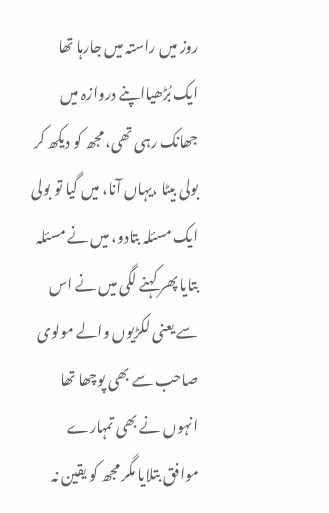روز میں راستہ میں جارہا تھا ایک بُڑھیااپنے دروازہ میں جھانک رہی تھی، مجھ کو دیکھ کر بولی بیٹا ،یہاں آنا، میں گیا تو بولی ایک مسئلہ بتادو، میں نے مسئلہ بتایا پھر کہنے لگی میں نے اس سے یعنی لکڑیوں والے مولوی صاحب سے بھی پوچھا تھا انہوں نے بھی تمہارے موافق بتلایا مگر مجھ کو یقین نہ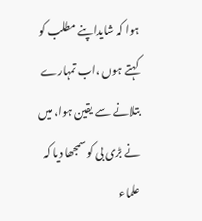ہوا کہ شایداپنے مطلب کو کہتے ہوں ،اب تمہارے بتلانے سے یقین ہوا، میں نے بڑی بی کو سمجھا دیا کہ علماء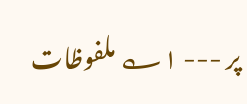پر --- ۱؎ ملفوظات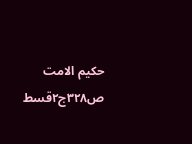حکیم الامت ص۳۲۸ج۲قسط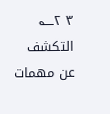۳ ۲؎ التکشف عن مھمات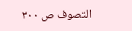التصوف ص ۳۰۰